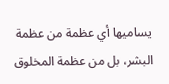يساميها أي عظمة من عظمة البشر، بل من عظمة المخلوق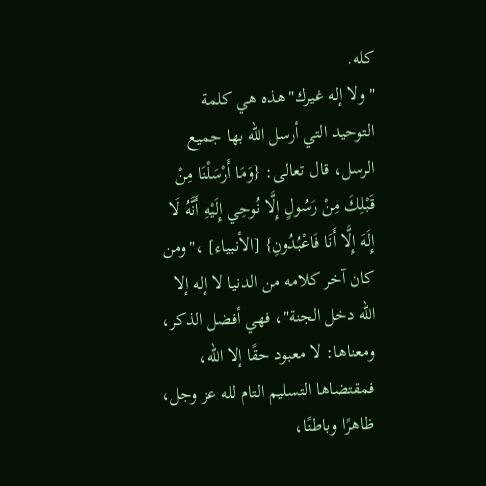كله.
"ولا إله غيرك"هذه هي كلمة التوحيد التي أرسل الله بها جميع الرسل، قال تعالى: {وَمَا أَرْسَلْنَا مِنْ قَبْلِكَ مِنْ رَسُولٍ إِلَّا نُوحِي إِلَيْهِ أَنَّهُ لَا إِلَهَ إِلَّا أَنَا فَاعْبُدُونِ} [الأنبياء] ،"ومن كان آخر كلامه من الدنيا لا إله إلا الله دخل الجنة"، فهي أفضل الذكر، ومعناها: لا معبود حقًا إلا الله، فمقتضاها التسليم التام لله عز وجل، ظاهرًا وباطنًا،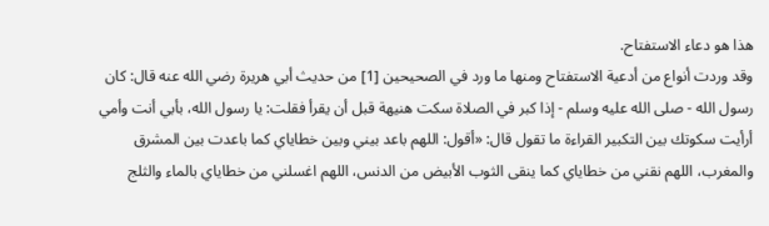هذا هو دعاء الاستفتاح.
وقد وردت أنواع من أدعية الاستفتاح ومنها ما ورد في الصحيحين [1] من حديث أبي هريرة رضي الله عنه قال: كان رسول الله - صلى الله عليه وسلم - إذا كبر في الصلاة سكت هنيهة قبل أن يقرأ فقلت: يا رسول الله، بأبي أنت وأمي أرأيت سكوتك بين التكبير القراءة ما تقول قال: «أقول: اللهم باعد بيني وبين خطاياي كما باعدت بين المشرق والمغرب، اللهم نقني من خطاياي كما ينقى الثوب الأبيض من الدنس، اللهم اغسلني من خطاياي بالماء والثلج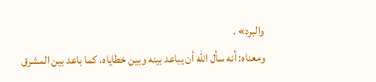والبرد» .
ومعناه: أنه سأل الله أن يباعد بينه وبين خطاياه، كما باعد بين المشرق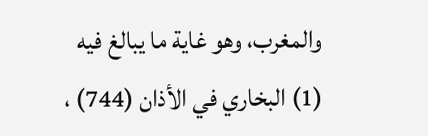والمغرب، وهو غاية ما يبالغ فيه
(1) البخاري في الأذان (744) ،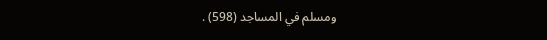ومسلم في المساجد (598) .